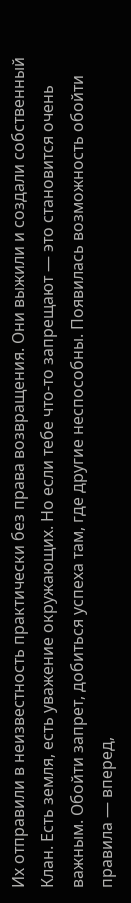Их отправили в неизвестность практически без права возвращения. Они выжили и создали собственный Клан. Есть земля, есть уважение окружающих. Но если тебе что-то запрещают — это становится очень важным. Обойти запрет, добиться успеха там, где другие неспособны. Появилась возможность обойти правила — вперед,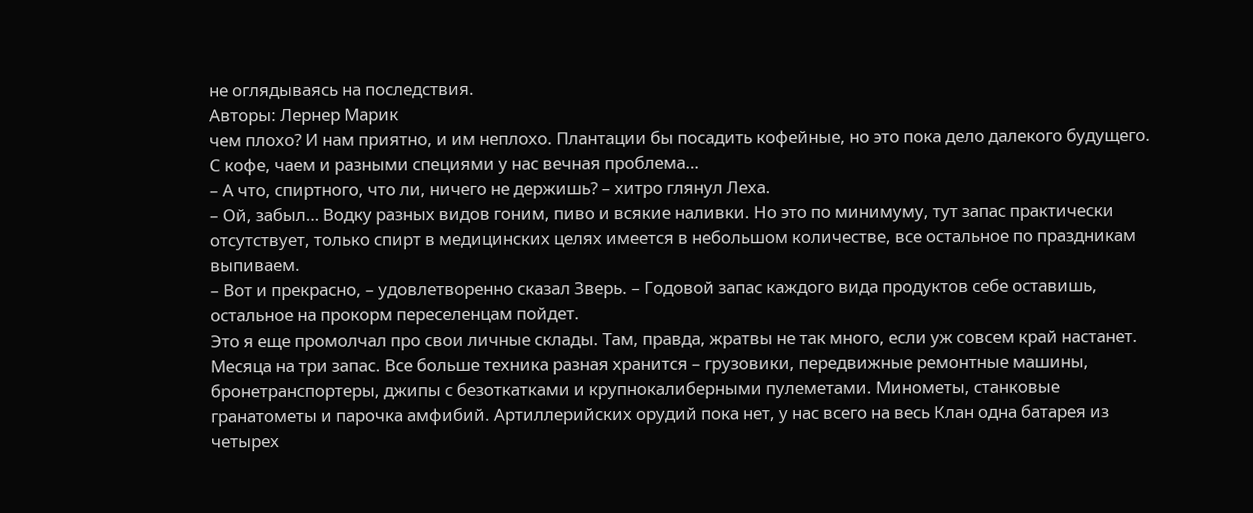не оглядываясь на последствия.
Авторы: Лернер Марик
чем плохо? И нам приятно, и им неплохо. Плантации бы посадить кофейные, но это пока дело далекого будущего. С кофе, чаем и разными специями у нас вечная проблема…
– А что, спиртного, что ли, ничего не держишь? – хитро глянул Леха.
– Ой, забыл… Водку разных видов гоним, пиво и всякие наливки. Но это по минимуму, тут запас практически отсутствует, только спирт в медицинских целях имеется в небольшом количестве, все остальное по праздникам выпиваем.
– Вот и прекрасно, – удовлетворенно сказал Зверь. – Годовой запас каждого вида продуктов себе оставишь, остальное на прокорм переселенцам пойдет.
Это я еще промолчал про свои личные склады. Там, правда, жратвы не так много, если уж совсем край настанет. Месяца на три запас. Все больше техника разная хранится – грузовики, передвижные ремонтные машины, бронетранспортеры, джипы с безоткатками и крупнокалиберными пулеметами. Минометы, станковые гранатометы и парочка амфибий. Артиллерийских орудий пока нет, у нас всего на весь Клан одна батарея из четырех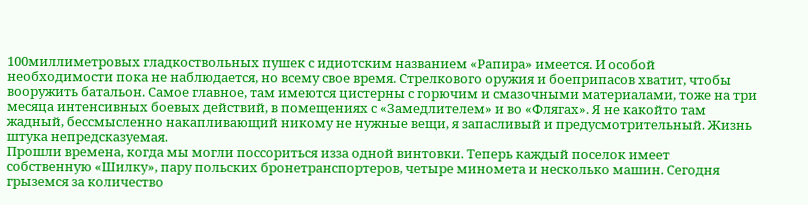100миллиметровых гладкоствольных пушек с идиотским названием «Рапира» имеется. И особой необходимости пока не наблюдается, но всему свое время. Стрелкового оружия и боеприпасов хватит, чтобы вооружить батальон. Самое главное, там имеются цистерны с горючим и смазочными материалами, тоже на три месяца интенсивных боевых действий, в помещениях с «Замедлителем» и во «Флягах». Я не какойто там жадный, бессмысленно накапливающий никому не нужные вещи, я запасливый и предусмотрительный. Жизнь штука непредсказуемая.
Прошли времена, когда мы могли поссориться изза одной винтовки. Теперь каждый поселок имеет собственную «Шилку», пару польских бронетранспортеров, четыре миномета и несколько машин. Сегодня грыземся за количество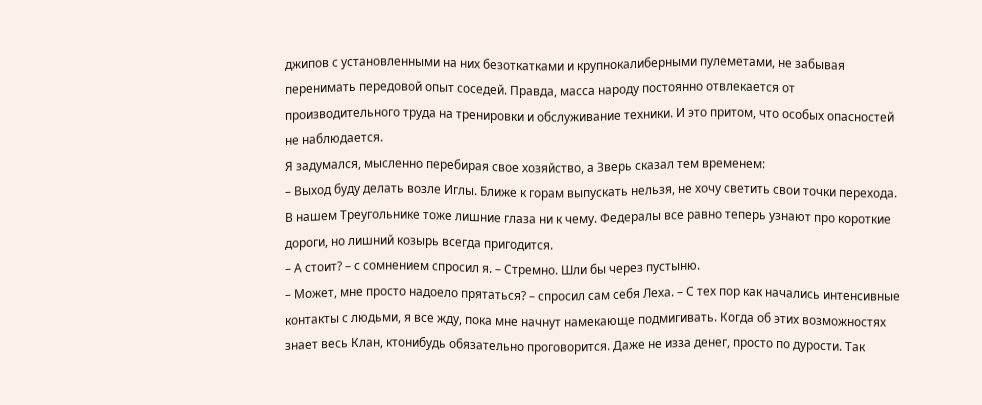джипов с установленными на них безоткатками и крупнокалиберными пулеметами, не забывая перенимать передовой опыт соседей. Правда, масса народу постоянно отвлекается от производительного труда на тренировки и обслуживание техники. И это притом, что особых опасностей не наблюдается.
Я задумался, мысленно перебирая свое хозяйство, а Зверь сказал тем временем:
– Выход буду делать возле Иглы. Ближе к горам выпускать нельзя, не хочу светить свои точки перехода. В нашем Треугольнике тоже лишние глаза ни к чему. Федералы все равно теперь узнают про короткие дороги, но лишний козырь всегда пригодится.
– А стоит? – с сомнением спросил я. – Стремно. Шли бы через пустыню.
– Может, мне просто надоело прятаться? – спросил сам себя Леха. – С тех пор как начались интенсивные контакты с людьми, я все жду, пока мне начнут намекающе подмигивать. Когда об этих возможностях знает весь Клан, ктонибудь обязательно проговорится. Даже не изза денег, просто по дурости. Так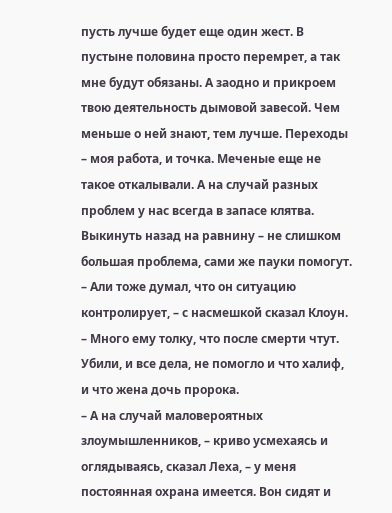пусть лучше будет еще один жест. В пустыне половина просто перемрет, а так мне будут обязаны. А заодно и прикроем твою деятельность дымовой завесой. Чем меньше о ней знают, тем лучше. Переходы – моя работа, и точка. Меченые еще не такое откалывали. А на случай разных проблем у нас всегда в запасе клятва. Выкинуть назад на равнину – не слишком большая проблема, сами же пауки помогут.
– Али тоже думал, что он ситуацию контролирует, – с насмешкой сказал Клоун. – Много ему толку, что после смерти чтут. Убили, и все дела, не помогло и что халиф, и что жена дочь пророка.
– А на случай маловероятных злоумышленников, – криво усмехаясь и оглядываясь, сказал Леха, – у меня постоянная охрана имеется. Вон сидят и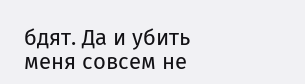бдят. Да и убить меня совсем не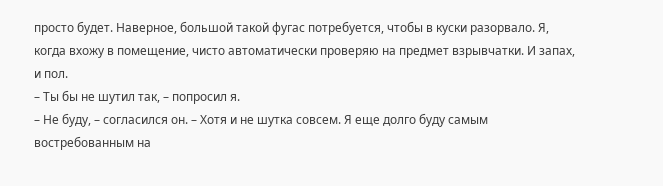просто будет. Наверное, большой такой фугас потребуется, чтобы в куски разорвало. Я, когда вхожу в помещение, чисто автоматически проверяю на предмет взрывчатки. И запах, и пол.
– Ты бы не шутил так, – попросил я.
– Не буду, – согласился он. – Хотя и не шутка совсем. Я еще долго буду самым востребованным на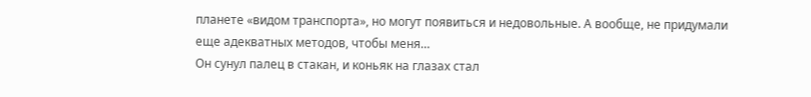планете «видом транспорта», но могут появиться и недовольные. А вообще, не придумали еще адекватных методов, чтобы меня…
Он сунул палец в стакан, и коньяк на глазах стал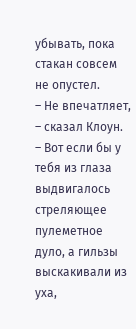убывать, пока стакан совсем не опустел.
– Не впечатляет, – сказал Клоун. – Вот если бы у тебя из глаза выдвигалось стреляющее пулеметное дуло, а гильзы выскакивали из уха,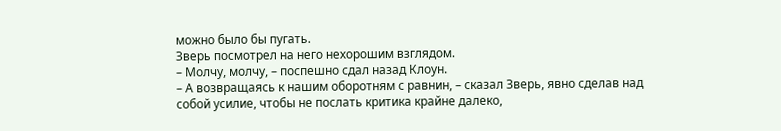можно было бы пугать.
Зверь посмотрел на него нехорошим взглядом.
– Молчу, молчу, – поспешно сдал назад Клоун.
– А возвращаясь к нашим оборотням с равнин, – сказал Зверь, явно сделав над собой усилие, чтобы не послать критика крайне далеко,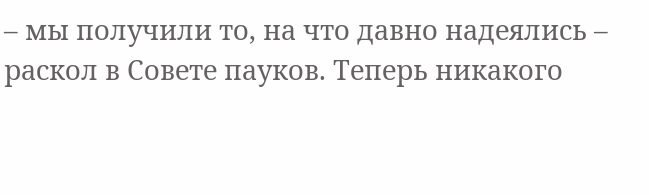– мы получили то, на что давно надеялись – раскол в Совете пауков. Теперь никакого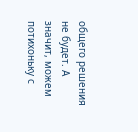общего решения не будет. А значит, можем потихоньку с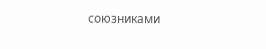союзниками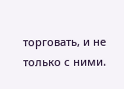торговать, и не только с ними.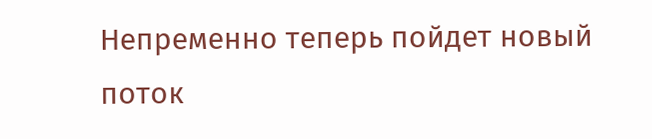Непременно теперь пойдет новый поток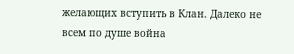желающих вступить в Клан. Далеко не всем по душе война